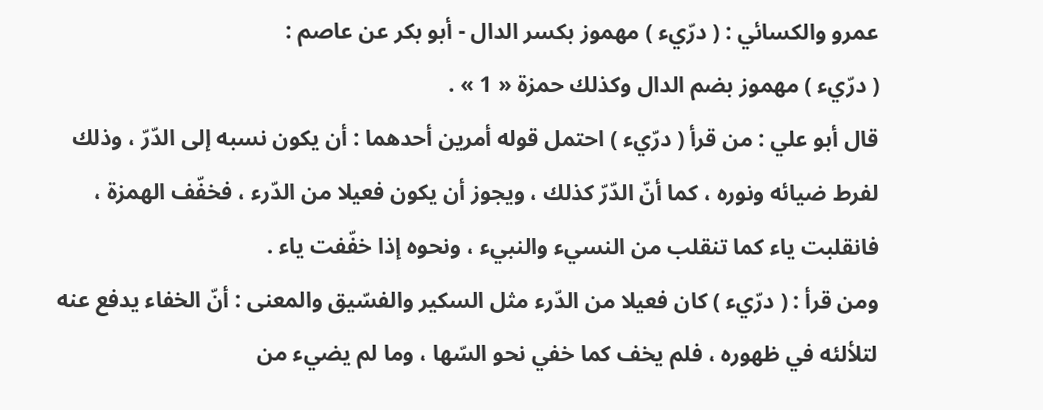عمرو والكسائي : ( درّيء ) مهموز بكسر الدال - أبو بكر عن عاصم :
( درّيء ) مهموز بضم الدال وكذلك حمزة « 1 » .
قال أبو علي : من قرأ ( درّيء ) احتمل قوله أمرين أحدهما : أن يكون نسبه إلى الدّرّ ، وذلك لفرط ضيائه ونوره ، كما أنّ الدّرّ كذلك ، ويجوز أن يكون فعيلا من الدّرء ، فخفّف الهمزة ، فانقلبت ياء كما تنقلب من النسيء والنبيء ، ونحوه إذا خفّفت ياء .
ومن قرأ : ( درّيء ) كان فعيلا من الدّرء مثل السكير والفسّيق والمعنى : أنّ الخفاء يدفع عنه لتلألئه في ظهوره ، فلم يخف كما خفي نحو السّها ، وما لم يضيء من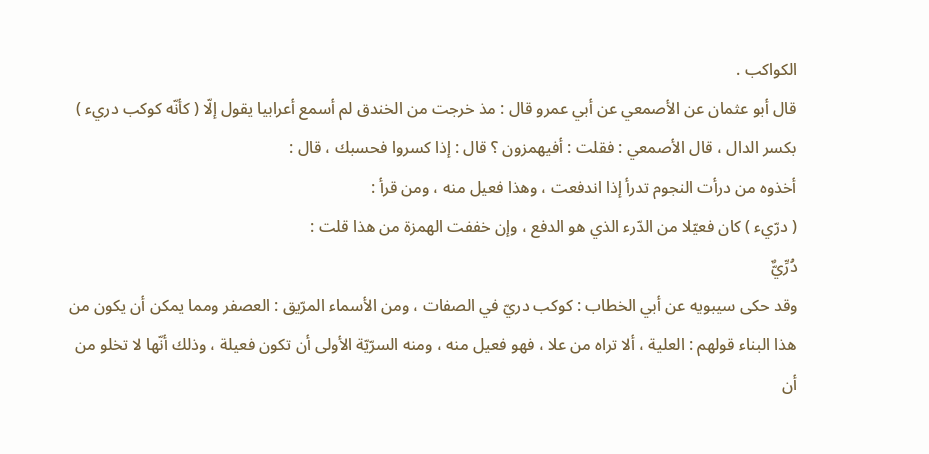الكواكب .
قال أبو عثمان عن الأصمعي عن أبي عمرو قال : مذ خرجت من الخندق لم أسمع أعرابيا يقول إلّا ( كأنّه كوكب دريء ) بكسر الدال ، قال الأصمعي : فقلت : أفيهمزون ؟ قال : إذا كسروا فحسبك ، قال :
أخذوه من درأت النجوم تدرأ إذا اندفعت ، وهذا فعيل منه ، ومن قرأ :
( درّيء ) كان فعيّلا من الدّرء الذي هو الدفع ، وإن خففت الهمزة من هذا قلت :
دُرِّيٌّ
وقد حكى سيبويه عن أبي الخطاب : كوكب دريّ في الصفات ، ومن الأسماء المرّيق : العصفر ومما يمكن أن يكون من هذا البناء قولهم : العلية ، ألا تراه من علا ، فهو فعيل منه ، ومنه السرّيّة الأولى أن تكون فعيلة ، وذلك أنّها لا تخلو من أن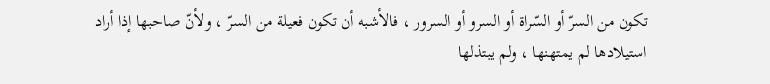تكون من السرّ أو السّراة أو السرو أو السرور ، فالأشبه أن تكون فعيلة من السرّ ، ولأنّ صاحبها إذا أراد استيلادها لم يمتهنها ، ولم يبتذلها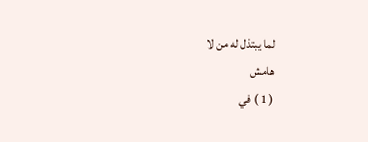لما يبتذل له من لا
هامش
( 1 ) في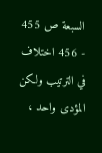السبعة ص 455 - 456 اختلاف في الترتيب ولكن المؤدى واحد ،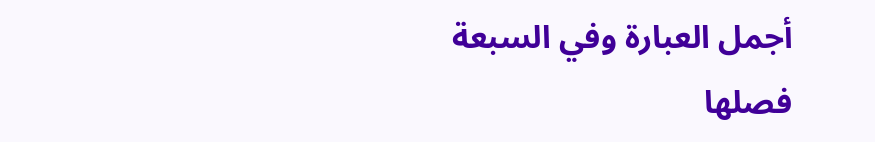أجمل العبارة وفي السبعة فصلها